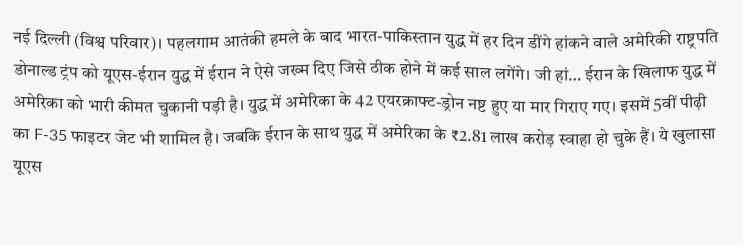नई दिल्ली (विश्व परिवार)। पहलगाम आतंकी हमले के बाद भारत-पाकिस्तान युद्ध में हर दिन डींगे हांकने वाले अमेरिकी राष्ट्रपति डोनाल्ड ट्रंप को यूएस-ईरान युद्ध में ईरान ने ऐसे जख्म दिए जिसे ठीक होने में कई साल लगेंगे। जी हां… ईरान के खिलाफ युद्ध में अमेरिका को भारी कीमत चुकानी पड़ी है। युद्ध में अमेरिका के 42 एयरक्राफ्ट-ड्रोन नष्ट हुए या मार गिराए गए। इसमें 5वीं पीढ़ी का F-35 फाइटर जेट भी शामिल है। जबकि ईरान के साथ युद्ध में अमेरिका के ₹2.81 लाख करोड़ स्वाहा हो चुके हैं। ये खुलासा यूएस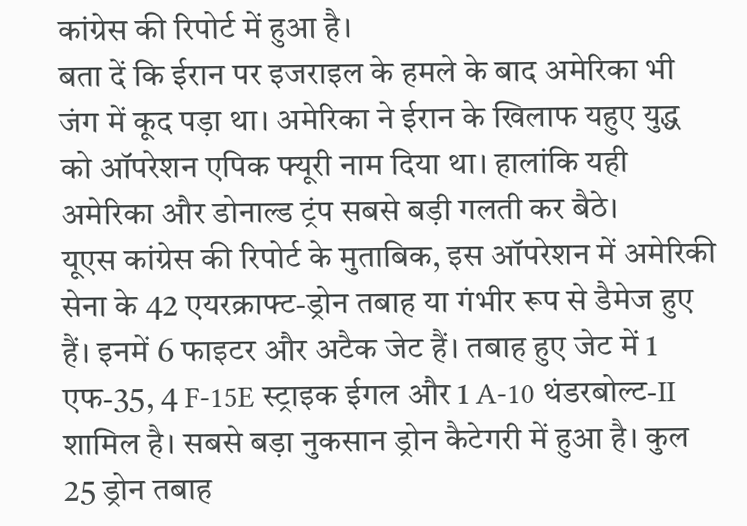कांग्रेस की रिपोर्ट में हुआ है।
बता दें कि ईरान पर इजराइल के हमले के बाद अमेरिका भी जंग में कूद पड़ा था। अमेरिका ने ईरान के खिलाफ यहुए युद्ध को ऑपरेशन एपिक फ्यूरी नाम दिया था। हालांकि यही अमेरिका और डोनाल्ड ट्रंप सबसे बड़ी गलती कर बैठे।
यूएस कांग्रेस की रिपोर्ट के मुताबिक, इस ऑपरेशन में अमेरिकी सेना के 42 एयरक्राफ्ट-ड्रोन तबाह या गंभीर रूप से डैमेज हुए हैं। इनमें 6 फाइटर और अटैक जेट हैं। तबाह हुए जेट में 1 एफ-35, 4 F-15E स्ट्राइक ईगल और 1 A-10 थंडरबोल्ट-II शामिल है। सबसे बड़ा नुकसान ड्रोन कैटेगरी में हुआ है। कुल 25 ड्रोन तबाह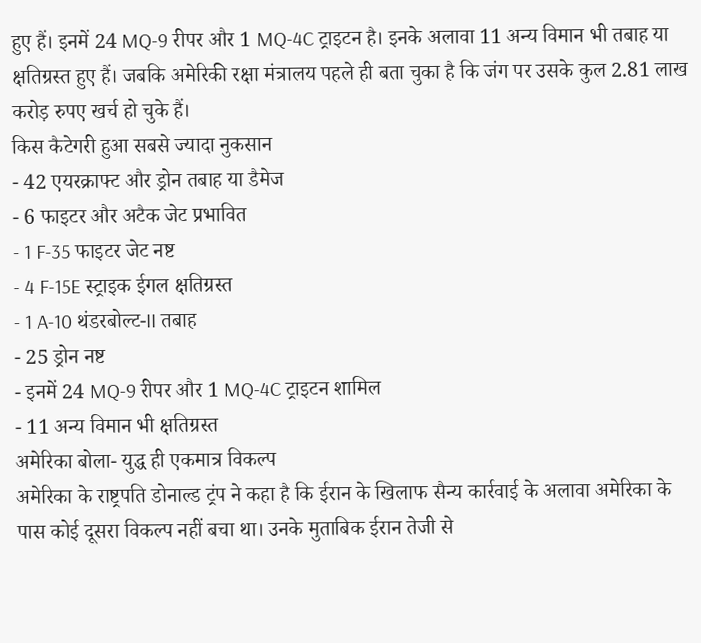हुए हैं। इनमें 24 MQ-9 रीपर और 1 MQ-4C ट्राइटन है। इनके अलावा 11 अन्य विमान भी तबाह या क्षतिग्रस्त हुए हैं। जबकि अमेरिकी रक्षा मंत्रालय पहले ही बता चुका है कि जंग पर उसके कुल 2.81 लाख करोड़ रुपए खर्च हो चुके हैं।
किस कैटेगरी हुआ सबसे ज्यादा नुकसान
- 42 एयरक्राफ्ट और ड्रोन तबाह या डैमेज
- 6 फाइटर और अटैक जेट प्रभावित
- 1 F-35 फाइटर जेट नष्ट
- 4 F-15E स्ट्राइक ईगल क्षतिग्रस्त
- 1 A-10 थंडरबोल्ट-II तबाह
- 25 ड्रोन नष्ट
- इनमें 24 MQ-9 रीपर और 1 MQ-4C ट्राइटन शामिल
- 11 अन्य विमान भी क्षतिग्रस्त
अमेरिका बोला- युद्ध ही एकमात्र विकल्प
अमेरिका के राष्ट्रपति डोनाल्ड ट्रंप ने कहा है कि ईरान के खिलाफ सैन्य कार्रवाई के अलावा अमेरिका के पास कोई दूसरा विकल्प नहीं बचा था। उनके मुताबिक ईरान तेजी से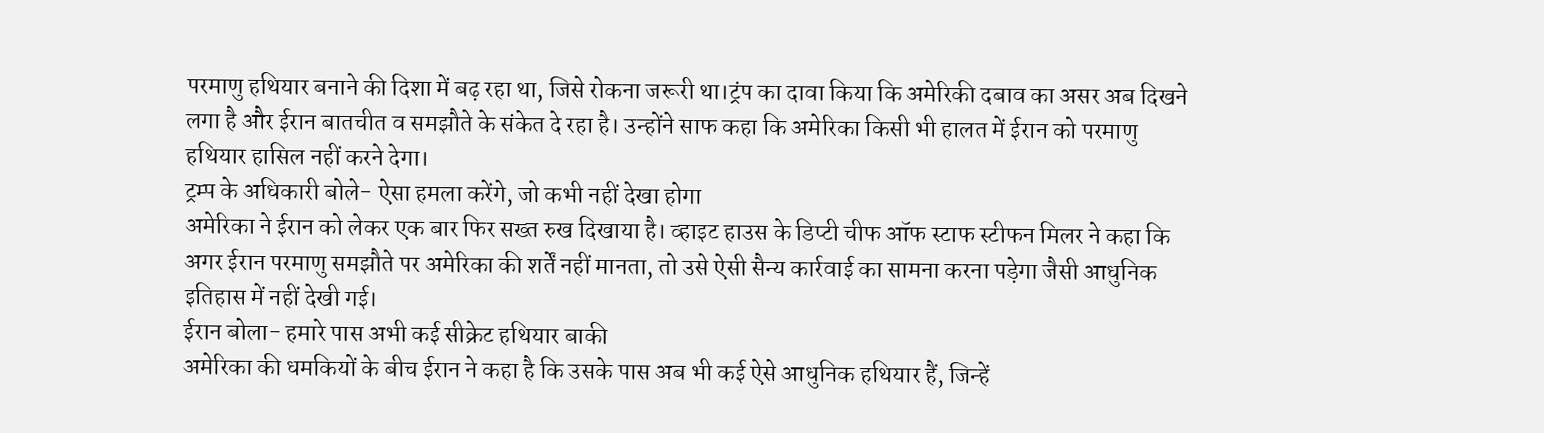परमाणु हथियार बनाने की दिशा में बढ़ रहा था, जिसे रोकना जरूरी था।ट्रंप का दावा किया कि अमेरिकी दबाव का असर अब दिखने लगा है और ईरान बातचीत व समझौते के संकेत दे रहा है। उन्होंने साफ कहा कि अमेरिका किसी भी हालत में ईरान को परमाणु हथियार हासिल नहीं करने देगा।
ट्रम्प के अधिकारी बोले- ऐसा हमला करेंगे, जो कभी नहीं देखा होगा
अमेरिका ने ईरान को लेकर एक बार फिर सख्त रुख दिखाया है। व्हाइट हाउस के डिप्टी चीफ ऑफ स्टाफ स्टीफन मिलर ने कहा कि अगर ईरान परमाणु समझौते पर अमेरिका की शर्तें नहीं मानता, तो उसे ऐसी सैन्य कार्रवाई का सामना करना पड़ेगा जैसी आधुनिक इतिहास में नहीं देखी गई।
ईरान बोला- हमारे पास अभी कई सीक्रेट हथियार बाकी
अमेरिका की धमकियों के बीच ईरान ने कहा है कि उसके पास अब भी कई ऐसे आधुनिक हथियार हैं, जिन्हें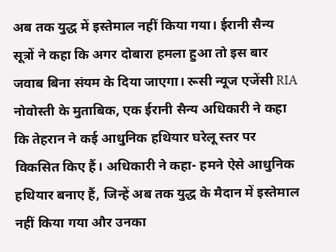अब तक युद्ध में इस्तेमाल नहीं किया गया। ईरानी सैन्य सूत्रों ने कहा कि अगर दोबारा हमला हुआ तो इस बार जवाब बिना संयम के दिया जाएगा। रूसी न्यूज एजेंसी RIA नोवोस्ती के मुताबिक, एक ईरानी सैन्य अधिकारी ने कहा कि तेहरान ने कई आधुनिक हथियार घरेलू स्तर पर विकसित किए हैं। अधिकारी ने कहा- हमने ऐसे आधुनिक हथियार बनाए हैं, जिन्हें अब तक युद्ध के मैदान में इस्तेमाल नहीं किया गया और उनका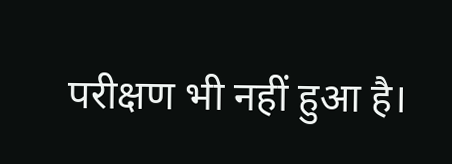परीक्षण भी नहीं हुआ है।